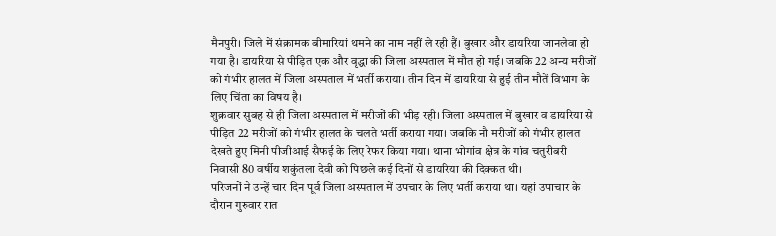मैनपुरी। जिले में संक्रामक बीमारियां थमने का नाम नहीं ले रही हैं। बुखार और डायरिया जानलेवा हो गया है। डायरिया से पीड़ित एक और वृद्धा की जिला अस्पताल में मौत हो गई। जबकि 22 अन्य मरीजों को गंभीर हालत में जिला अस्पताल में भर्ती कराया। तीन दिन में डायरिया से हुई तीन मौतें विभाग के लिए चिंता का विषय है।
शुक्रवार सुबह से ही जिला अस्पताल में मरीजों की भीड़ रही। जिला अस्पताल में बुखार व डायरिया से पीड़ित 22 मरीजों को गंभीर हालत के चलते भर्ती कराया गया। जबकि नौ मरीजों को गंभीर हालत देखते हुए मिनी पीजीआई सैफई के लिए रेफर किया गया। थाना भोगांव क्षेत्र के गांव चतुरीबरी निवासी 80 वर्षीय शकुंतला देवी को पिछले कई दिनों से डायरिया की दिक्कत थी।
परिजनों ने उन्हें चार दिन पूर्व जिला अस्पताल में उपचार के लिए भर्ती कराया था। यहां उपाचार के दौरान गुरुवार रात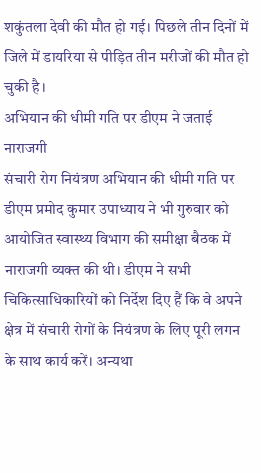शकुंतला देवी की मौत हो गई। पिछले तीन दिनों में जिले में डायरिया से पीड़ित तीन मरीजों की मौत हो चुकी है।
अभियान की धीमी गति पर डीएम ने जताई नाराजगी
संचारी रोग नियंत्रण अभियान की धीमी गति पर डीएम प्रमोद कुमार उपाध्याय ने भी गुरुवार को आयोजित स्वास्थ्य विभाग की समीक्षा बैठक में नाराजगी व्यक्त की थी। डीएम ने सभी चिकित्साधिकारियों को निर्देश दिए हैं कि वे अपने क्षेत्र में संचारी रोगों के नियंत्रण के लिए पूरी लगन के साथ कार्य करें। अन्यथा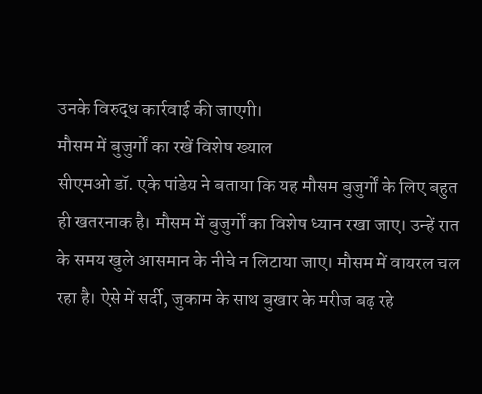उनके विरुद्ध कार्रवाई की जाएगी।
मौसम में बुजुर्गों का रखें विशेष ख्याल
सीएमओ डॉ. एके पांडेय ने बताया कि यह मौसम बुजुर्गों के लिए बहुत ही खतरनाक है। मौसम में बुजुर्गों का विशेष ध्यान रखा जाए। उन्हें रात के समय खुले आसमान के नीचे न लिटाया जाए। मौसम में वायरल चल रहा है। ऐसे में सर्दी, जुकाम के साथ बुखार के मरीज बढ़ रहे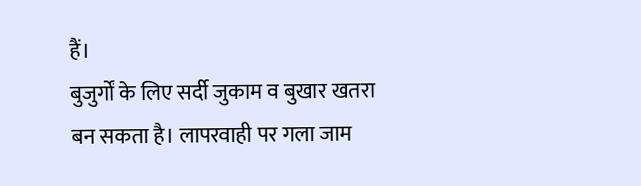हैं।
बुजुर्गों के लिए सर्दी जुकाम व बुखार खतरा बन सकता है। लापरवाही पर गला जाम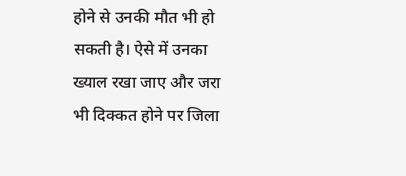होने से उनकी मौत भी हो सकती है। ऐसे में उनका ख्याल रखा जाए और जरा भी दिक्कत होने पर जिला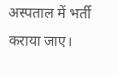अस्पताल में भर्ती कराया जाए।